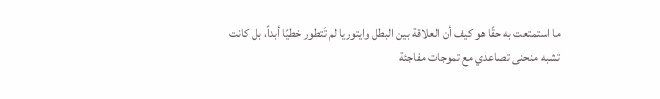ما استمتعت به حقًا هو كيف أن العلاقة بين البطل وايتوريا لم تَتطور خطيًا أبداً، بل كانت تشبه منحنى تصاعدي مع تموجات مفاجئة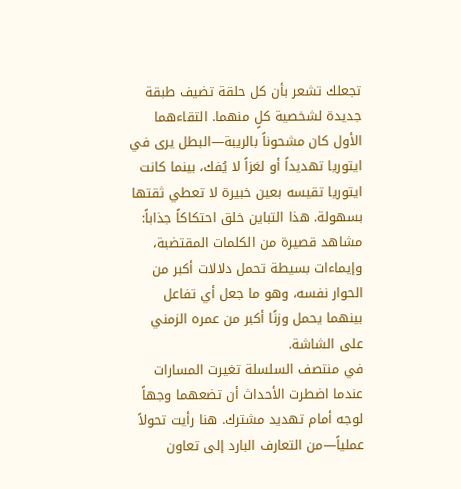تجعلك تشعر بأن كل حلقة تضيف طبقة جديدة لشخصية كلٍ منهما. التقاءهما الأول كان مشحوناً بالريبة—البطل يرى في ايتوريا تهديداً أو لغزاً لا يُفك، بينما كانت ايتوريا تقيسه بعين خبيرة لا تعطي ثقتها بسهولة. هذا التباين خلق احتكاكاً جذاباً: مشاهد قصيرة من الكلمات المقتضبة، وإيماءات بسيطة تحمل دلالات أكبر من الحوار نفسه، وهو ما جعل أي تفاعل بينهما يحمل وزنًا أكبر من عمره الزمني على الشاشة.
في منتصف السلسلة تغيرت المسارات عندما اضطرت الأحداث أن تضعهما وجهاً لوجه أمام تهديد مشترك. هنا رأيت تحولاً عملياً—من التعارف البارد إلى تعاون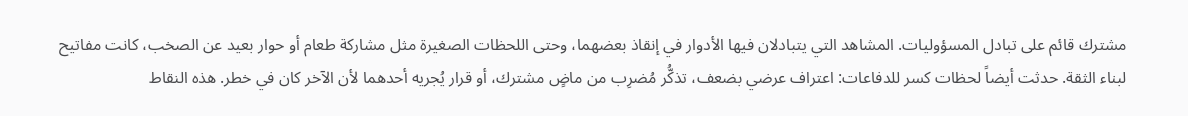مشترك قائم على تبادل المسؤوليات. المشاهد التي يتبادلان فيها الأدوار في إنقاذ بعضهما، وحتى اللحظات الصغيرة مثل مشاركة طعام أو حوار بعيد عن الصخب، كانت مفاتيح لبناء الثقة. حدثت أيضاً لحظات كسر للدفاعات: اعتراف عرضي بضعف، تذكُّر مُضرِب من ماضٍ مشترك، أو قرار يُجريه أحدهما لأن الآخر كان في خطر. هذه النقاط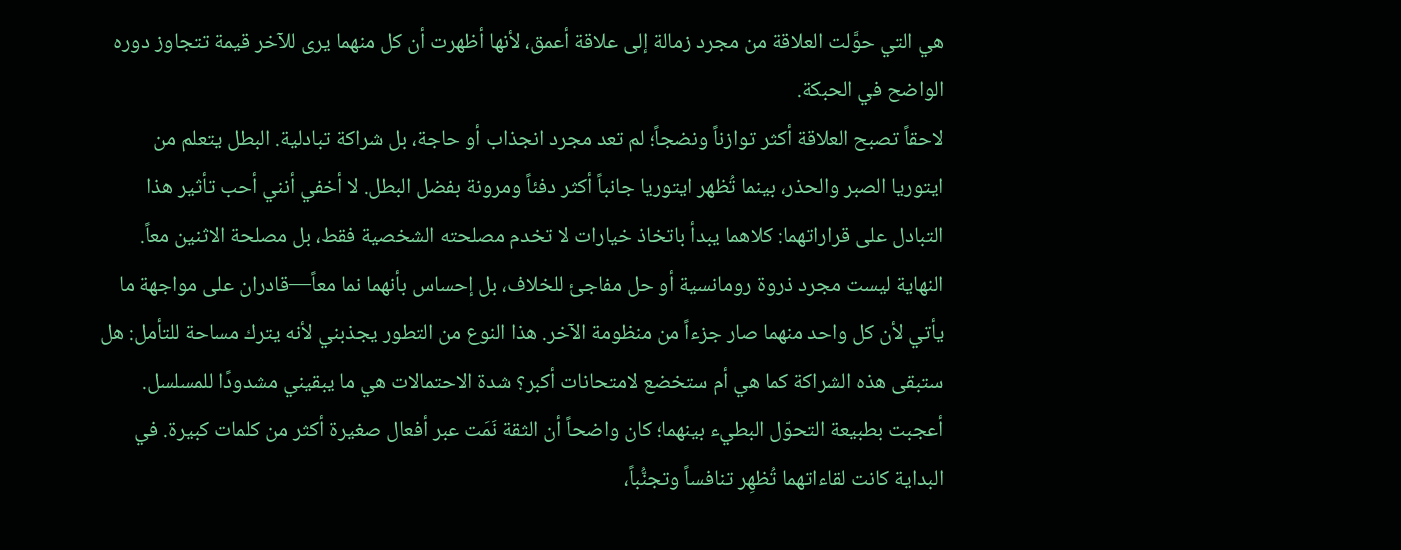هي التي حوَّلت العلاقة من مجرد زمالة إلى علاقة أعمق، لأنها أظهرت أن كل منهما يرى للآخر قيمة تتجاوز دوره الواضح في الحبكة.
لاحقاً تصبح العلاقة أكثر توازناً ونضجاً؛ لم تعد مجرد انجذاب أو حاجة، بل شراكة تبادلية. البطل يتعلم من ايتوريا الصبر والحذر، بينما تُظهر ايتوريا جانباً أكثر دفئاً ومرونة بفضل البطل. لا أخفي أنني أحب تأثير هذا التبادل على قراراتهما: كلاهما يبدأ باتخاذ خيارات لا تخدم مصلحته الشخصية فقط، بل مصلحة الاثنين معاً. النهاية ليست مجرد ذروة رومانسية أو حل مفاجئ للخلاف، بل إحساس بأنهما نما معاً—قادران على مواجهة ما يأتي لأن كل واحد منهما صار جزءاً من منظومة الآخر. هذا النوع من التطور يجذبني لأنه يترك مساحة للتأمل: هل ستبقى هذه الشراكة كما هي أم ستخضع لامتحانات أكبر؟ شدة الاحتمالات هي ما يبقيني مشدودًا للمسلسل.
أعجبت بطبيعة التحوّل البطيء بينهما؛ كان واضحاً أن الثقة نَمَت عبر أفعال صغيرة أكثر من كلمات كبيرة. في البداية كانت لقاءاتهما تُظهِر تنافساً وتجنُّباً،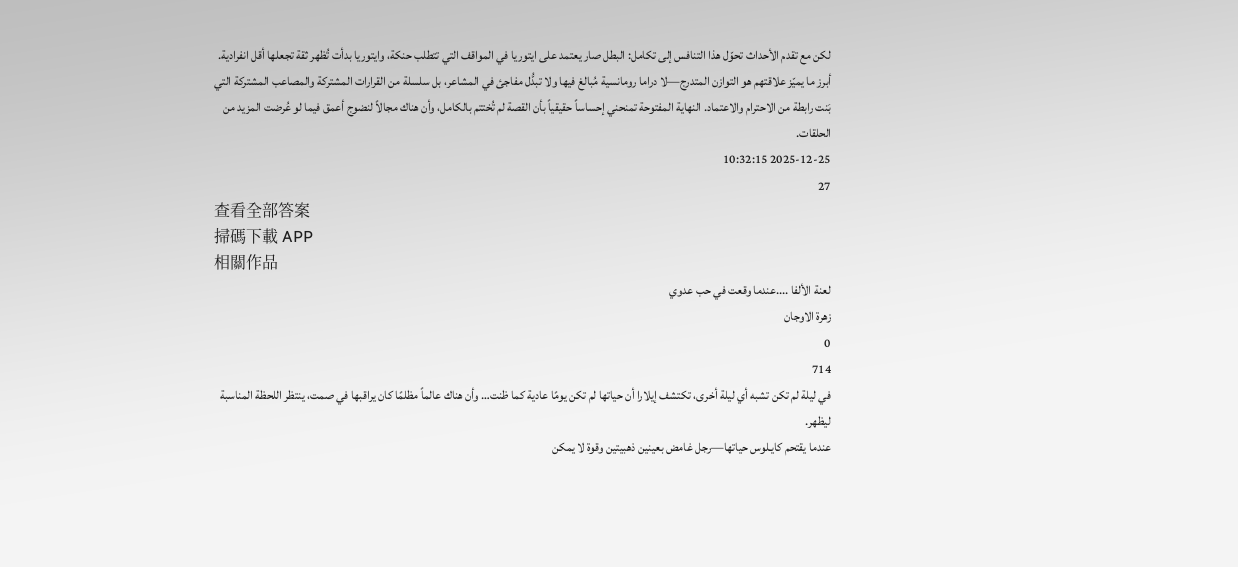لكن مع تقدم الأحداث تحوّل هذا التنافس إلى تكامل: البطل صار يعتمد على ايتوريا في المواقف التي تتطلب حنكة، وايتوريا بدأت تُظهر ثقة تجعلها أقل انفرادية.
أبرز ما يميّز علاقتهم هو التوازن المتدرج—لا دراما رومانسية مُبالغ فيها ولا تبدُّل مفاجئ في المشاعر، بل سلسلة من القرارات المشتركة والمصاعب المشتركة التي بَنت رابطة من الاحترام والاعتماد. النهاية المفتوحة تمنحني إحساساً حقيقياً بأن القصة لم تُختتم بالكامل، وأن هناك مجالاً لنضوج أعمق فيما لو عُرضت المزيد من الحلقات.
2025-12-25 10:32:15
27
查看全部答案
掃碼下載 APP
相關作品
لعنة الألفا ....عندما وقعت في حب عدوي
زهرة الاوجان
0
714
في ليلة لم تكن تشبه أي ليلة أخرى، تكتشف إيلارا أن حياتها لم تكن يومًا عادية كما ظنت… وأن هناك عالماً مظلمًا كان يراقبها في صمت، ينتظر اللحظة المناسبة ليظهر.
عندما يقتحم كايـلوس حياتها—رجل غامض بعينين ذهبيتين وقوة لا يمكن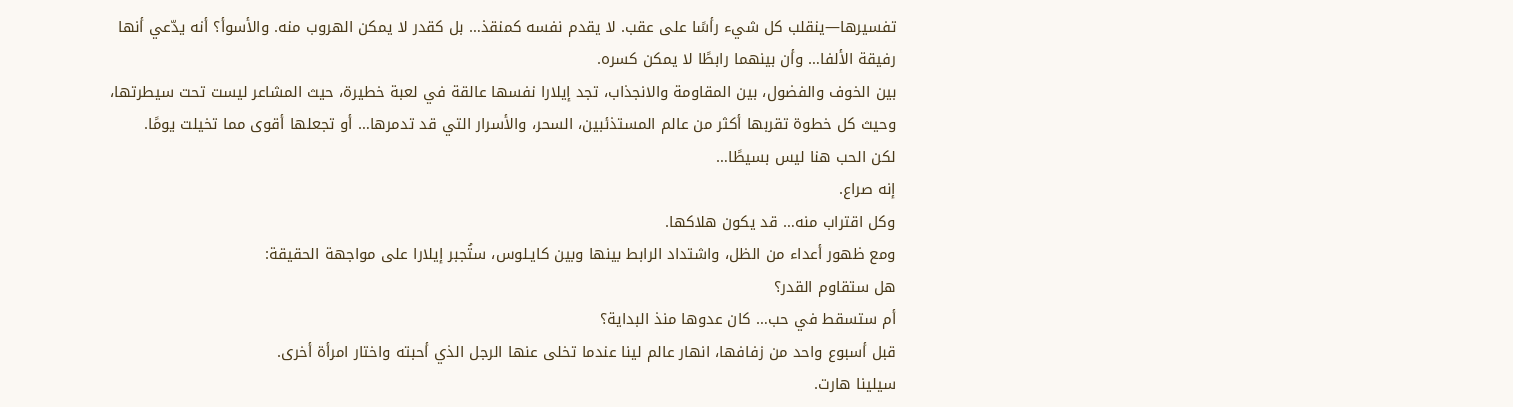تفسيرها—ينقلب كل شيء رأسًا على عقب. لا يقدم نفسه كمنقذ… بل كقدر لا يمكن الهروب منه. والأسوأ؟ أنه يدّعي أنها رفيقة الألفا… وأن بينهما رابطًا لا يمكن كسره.
بين الخوف والفضول، بين المقاومة والانجذاب، تجد إيلارا نفسها عالقة في لعبة خطيرة، حيث المشاعر ليست تحت سيطرتها، وحيث كل خطوة تقربها أكثر من عالم المستذئبين، السحر، والأسرار التي قد تدمرها… أو تجعلها أقوى مما تخيلت يومًا.
لكن الحب هنا ليس بسيطًا…
إنه صراع.
وكل اقتراب منه… قد يكون هلاكها.
ومع ظهور أعداء من الظل، واشتداد الرابط بينها وبين كايـلوس، ستُجبر إيلارا على مواجهة الحقيقة:
هل ستقاوم القدر؟
أم ستسقط في حب… كان عدوها منذ البداية؟
قبل أسبوع واحد من زفافها، انهار عالم لينا عندما تخلى عنها الرجل الذي أحبته واختار امرأة أخرى.
سيلينا هارت.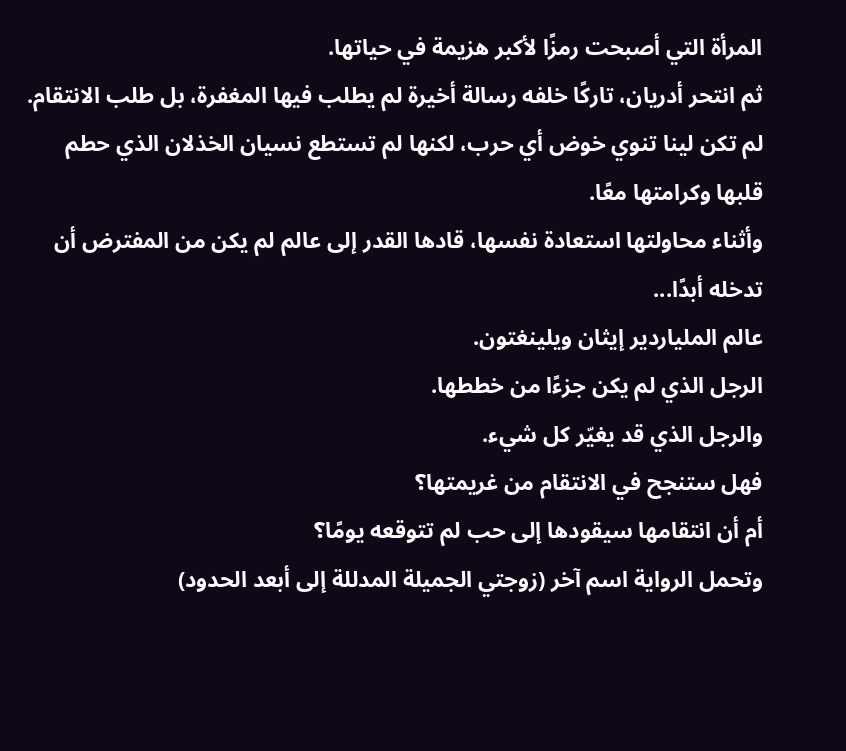المرأة التي أصبحت رمزًا لأكبر هزيمة في حياتها.
ثم انتحر أدريان، تاركًا خلفه رسالة أخيرة لم يطلب فيها المغفرة، بل طلب الانتقام.
لم تكن لينا تنوي خوض أي حرب، لكنها لم تستطع نسيان الخذلان الذي حطم قلبها وكرامتها معًا.
وأثناء محاولتها استعادة نفسها، قادها القدر إلى عالم لم يكن من المفترض أن تدخله أبدًا...
عالم الملياردير إيثان ويلينغتون.
الرجل الذي لم يكن جزءًا من خططها.
والرجل الذي قد يغيّر كل شيء.
فهل ستنجح في الانتقام من غريمتها؟
أم أن انتقامها سيقودها إلى حب لم تتوقعه يومًا؟
وتحمل الرواية اسم آخر (زوجتي الجميلة المدللة إلى أبعد الحدود)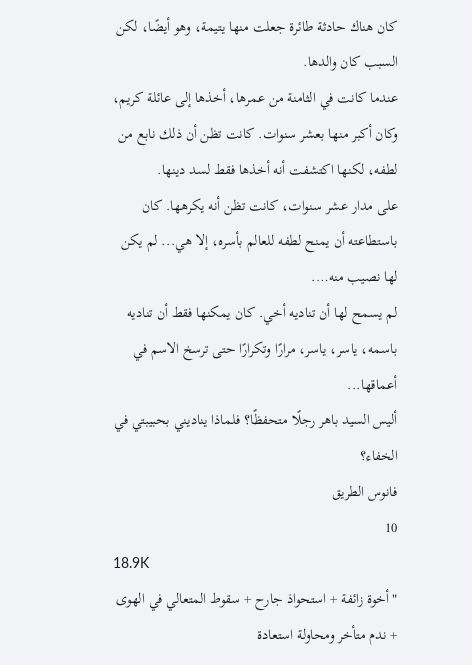كان هناك حادثة طائرة جعلت منها يتيمة، وهو أيضًا، لكن السبب كان والدها.
عندما كانت في الثامنة من عمرها، أخذها إلى عائلة كريم، وكان أكبر منها بعشر سنوات. كانت تظن أن ذلك نابع من لطفه، لكنها اكتشفت أنه أخذها فقط لسد دينها.
على مدار عشر سنوات، كانت تظن أنه يكرهها. كان باستطاعته أن يمنح لطفه للعالم بأسره، إلا هي... لم يكن لها نصيب منه….
لم يسمح لها أن تناديه أخي. كان يمكنها فقط أن تناديه باسمه، ياسر، ياسر، مرارًا وتكرارًا حتى ترسخ الاسم في أعماقها...
أليس السيد باهر رجلًا متحفظًا؟ فلماذا يناديني بحبيبتي في الخفاء؟
فانوس الطريق
10
18.9K
"أخوة زائفة + استحواذ جارح + سقوط المتعالي في الهوى + ندم متأخر ومحاولة استعادة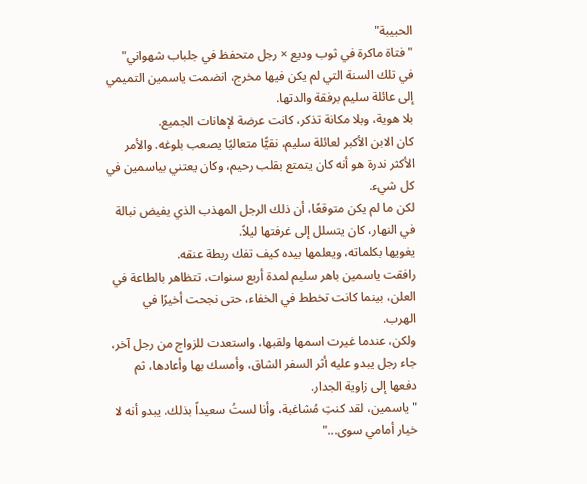الحبيبة"
"فتاة ماكرة في ثوب وديع × رجل متحفظ في جلباب شهواني"
في تلك السنة التي لم يكن فيها مخرج، انضمت ياسمين التميمي إلى عائلة سليم برفقة والدتها.
بلا هوية، وبلا مكانة تذكر، كانت عرضة لإهانات الجميع.
كان الابن الأكبر لعائلة سليم، نقيًّا متعاليًا يصعب بلوغه. والأمر الأكثر ندرة هو أنه كان يتمتع بقلب رحيم، وكان يعتني بياسمين في كل شيء.
لكن ما لم يكن متوقعًا، أن ذلك الرجل المهذب الذي يفيض نبالة في النهار، كان يتسلل إلى غرفتها ليلاً.
يغويها بكلماته، ويعلمها بيده كيف تفك ربطة عنقه.
رافقت ياسمين باهر سليم لمدة أربع سنوات، تتظاهر بالطاعة في العلن، بينما كانت تخطط في الخفاء، حتى نجحت أخيرًا في الهرب.
ولكن، عندما غيرت اسمها ولقبها، واستعدت للزواج من رجل آخر، جاء رجل يبدو عليه أثر السفر الشاق، وأمسك بها وأعادها، ثم دفعها إلى زاوية الجدار.
"ياسمين، لقد كنتِ مُشاغبة، وأنا لستُ سعيداً بذلك. يبدو أنه لا خيار أمامي سوى..."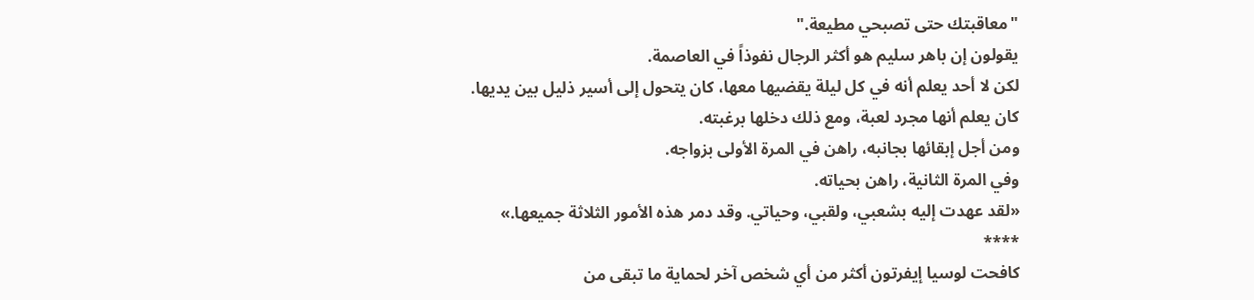"معاقبتك حتى تصبحي مطيعة."
يقولون إن باهر سليم هو أكثر الرجال نفوذاً في العاصمة.
لكن لا أحد يعلم أنه في كل ليلة يقضيها معها، كان يتحول إلى أسير ذليل بين يديها.
كان يعلم أنها مجرد لعبة، ومع ذلك دخلها برغبته.
ومن أجل إبقائها بجانبه، راهن في المرة الأولى بزواجه.
وفي المرة الثانية، راهن بحياته.
«لقد عهدت إليه بشعبي، ولقبي، وحياتي. وقد دمر هذه الأمور الثلاثة جميعها.»
****
كافحت لوسيا إيفرتون أكثر من أي شخص آخر لحماية ما تبقى من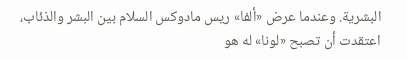البشرية. وعندما عرض «ألفا» ريس مادوكس السلام بين البشر والذئاب، اعتقدت أن تصبح «لونا» له هو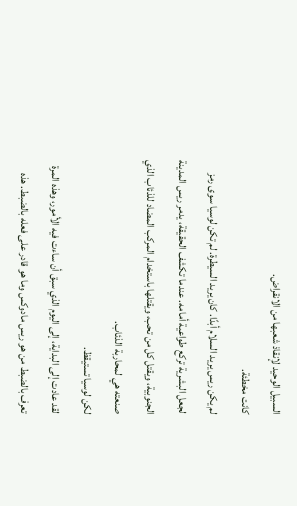السبيل الوحيد لإنقاذ شعبها من الانقراض.
كانت مخطئة.
لم يكن ريس يريد السلام أبدًا. كان يريد السيطرة. لم تكن لوسيا سوى رمز لجعل البشرية تركع طواعية أمامه. عندما تكشف الحقيقة، يدمر ريس المدينة الجنوبية، ويقتل كل من تحب، ويقتلها باستخدام المركب المضاد للذئاب الذي صنعته هي لمحاربة الذئاب.
لكن لوسيا تستيقظ.
لقد عادت إلى البداية، إلى اليوم الذي سبق أن ساءت فيه الأمور، وهذه المرة تعرف بالضبط من هو ريس مادوكس وما هو قادر على فعله بالضبط. هذه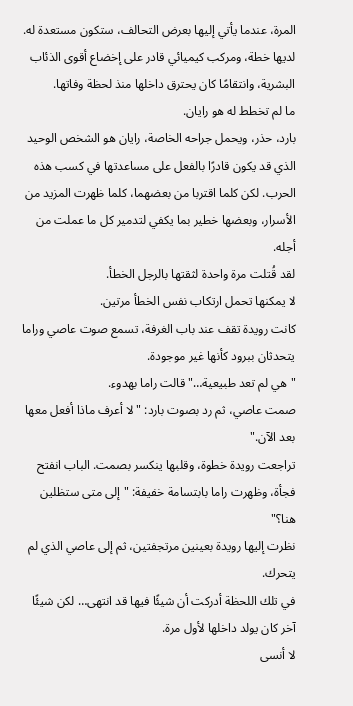المرة، عندما يأتي إليها بعرض التحالف، ستكون مستعدة له. لديها خطة، ومركب كيميائي قادر على إخضاع أقوى الذئاب البشرية، وانتقامًا كان يحترق داخلها منذ لحظة وفاتها.
ما لم تخطط له هو رايان.
بارد، حذر، ويحمل جراحه الخاصة، رايان هو الشخص الوحيد الذي قد يكون قادرًا بالفعل على مساعدتها في كسب هذه الحرب. لكن كلما اقتربا من بعضهما، كلما ظهرت المزيد من الأسرار، وبعضها خطير بما يكفي لتدمير كل ما عملت من أجله.
لقد قُتلت مرة واحدة لثقتها بالرجل الخطأ.
لا يمكنها تحمل ارتكاب نفس الخطأ مرتين.
كانت رويدة تقف عند باب الغرفة، تسمع صوت عاصي وراما يتحدثان ببرود كأنها غير موجودة.
"هي لم تعد طبيعية…" قالت راما بهدوء.
صمت عاصي، ثم رد بصوت بارد: "لا أعرف ماذا أفعل معها بعد الآن."
تراجعت رويدة خطوة، وقلبها ينكسر بصمت. الباب انفتح فجأة، وظهرت راما بابتسامة خفيفة: "إلى متى ستظلين هنا؟"
نظرت إليها رويدة بعينين مرتجفتين، ثم إلى عاصي الذي لم يتحرك.
في تلك اللحظة أدركت أن شيئًا فيها قد انتهى… لكن شيئًا آخر كان يولد داخلها لأول مرة.
لا أنسى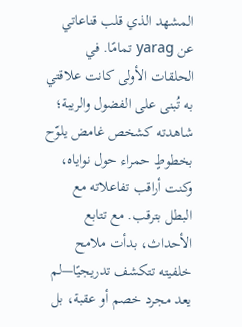المشهد الذي قلب قناعاتي عن yarag تمامًا. في الحلقات الأولى كانت علاقتي به تُبنى على الفضول والريبة؛ شاهدته كشخص غامض يلوّح بخطوطٍ حمراء حول نواياه، وكنت أراقب تفاعلاته مع البطل بترقب. مع تتابع الأحداث، بدأت ملامح خلفيته تتكشف تدريجيًا—لم يعد مجرد خصم أو عقبة، بل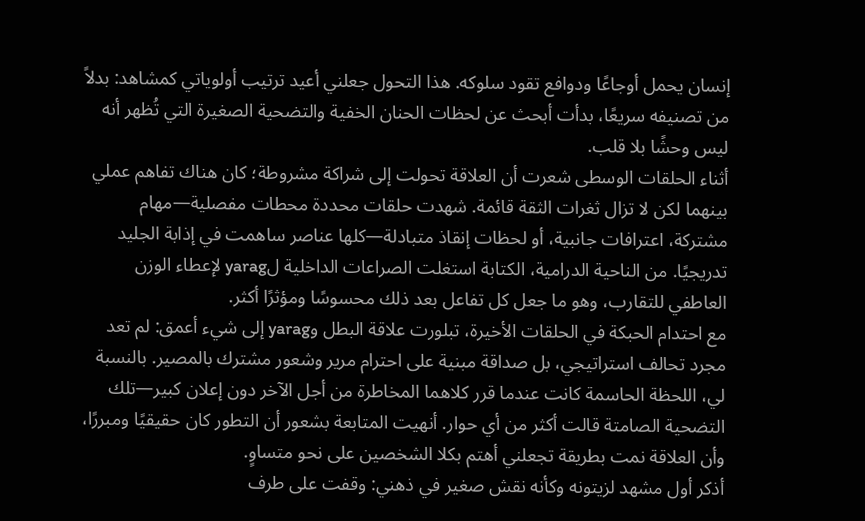إنسان يحمل أوجاعًا ودوافع تقود سلوكه. هذا التحول جعلني أعيد ترتيب أولوياتي كمشاهد: بدلاً من تصنيفه سريعًا، بدأت أبحث عن لحظات الحنان الخفية والتضحية الصغيرة التي تُظهر أنه ليس وحشًا بلا قلب.
أثناء الحلقات الوسطى شعرت أن العلاقة تحولت إلى شراكة مشروطة؛ كان هناك تفاهم عملي بينهما لكن لا تزال ثغرات الثقة قائمة. شهدت حلقات محددة محطات مفصلية—مهام مشتركة، اعترافات جانبية، أو لحظات إنقاذ متبادلة—كلها عناصر ساهمت في إذابة الجليد تدريجيًا. من الناحية الدرامية، الكتابة استغلت الصراعات الداخلية لyarag لإعطاء الوزن العاطفي للتقارب، وهو ما جعل كل تفاعل بعد ذلك محسوسًا ومؤثرًا أكثر.
مع احتدام الحبكة في الحلقات الأخيرة، تبلورت علاقة البطل وyarag إلى شيء أعمق: لم تعد مجرد تحالف استراتيجي، بل صداقة مبنية على احترام مرير وشعور مشترك بالمصير. بالنسبة لي، اللحظة الحاسمة كانت عندما قرر كلاهما المخاطرة من أجل الآخر دون إعلان كبير—تلك التضحية الصامتة قالت أكثر من أي حوار. أنهيت المتابعة بشعور أن التطور كان حقيقيًا ومبررًا، وأن العلاقة نمت بطريقة تجعلني أهتم بكلا الشخصين على نحو متساوٍ.
أذكر أول مشهد لزيتونه وكأنه نقش صغير في ذهني: وقفت على طرف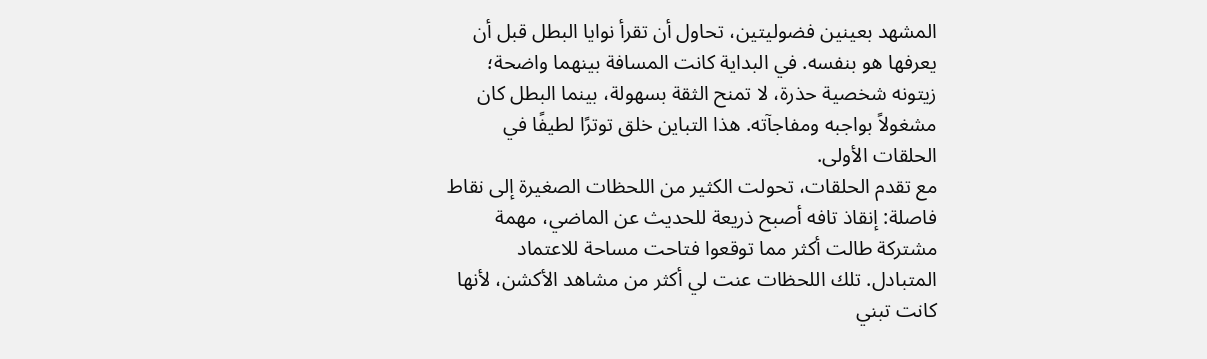المشهد بعينين فضوليتين، تحاول أن تقرأ نوايا البطل قبل أن يعرفها هو بنفسه. في البداية كانت المسافة بينهما واضحة؛ زيتونه شخصية حذرة، لا تمنح الثقة بسهولة، بينما البطل كان مشغولاً بواجبه ومفاجآته. هذا التباين خلق توترًا لطيفًا في الحلقات الأولى.
مع تقدم الحلقات، تحولت الكثير من اللحظات الصغيرة إلى نقاط فاصلة: إنقاذ تافه أصبح ذريعة للحديث عن الماضي، مهمة مشتركة طالت أكثر مما توقعوا فتاحت مساحة للاعتماد المتبادل. تلك اللحظات عنت لي أكثر من مشاهد الأكشن، لأنها كانت تبني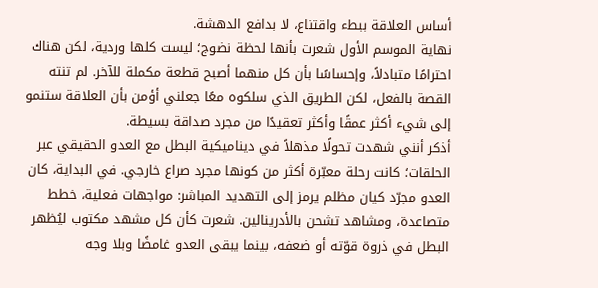أساس العلاقة ببطء واقتناع، لا بدافع الدهشة.
نهاية الموسم الأول شعرت بأنها لحظة نضوج؛ ليست كلها وردية، لكن هناك احترامًا متبادلاً، وإحساسًا بأن كل منهما أصبح قطعة مكملة للآخر. لم تنته القصة بالفعل، لكن الطريق الذي سلكوه معًا جعلني أؤمن بأن العلاقة ستنمو إلى شيء أكثر عمقًا وأكثر تعقيدًا من مجرد صداقة بسيطة.
أذكر أنني شهدت تحولًا مذهلاً في ديناميكية البطل مع العدو الحقيقي عبر الحلقات؛ كانت رحلة معبّرة أكثر من كونها مجرد صراع خارجي. في البداية، كان العدو مجرّد كيان مظلم يرمز إلى التهديد المباشر: مواجهات فعلية، خطط متصاعدة، ومشاهد تشحن بالأدرينالين. شعرت كأن كل مشهد مكتوب ليُظهر البطل في ذروة قوّته أو ضعفه، بينما يبقى العدو غامضًا وبلا وجه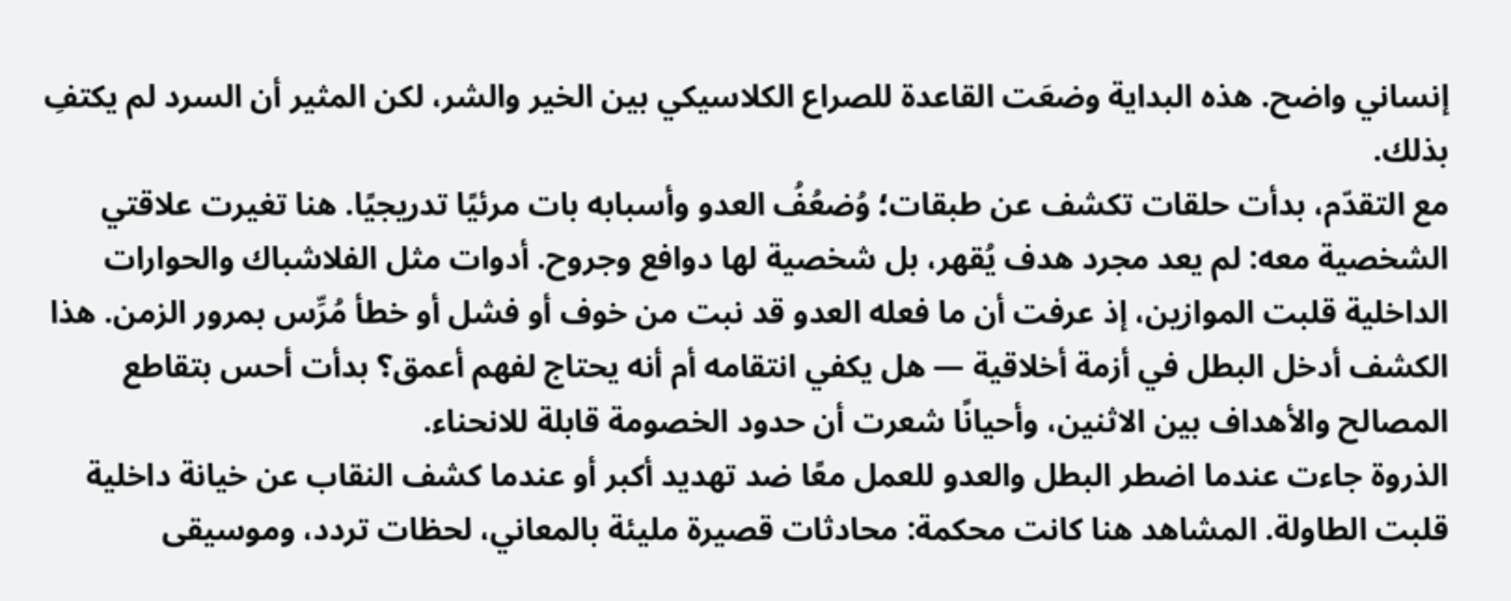إنساني واضح. هذه البداية وضعَت القاعدة للصراع الكلاسيكي بين الخير والشر، لكن المثير أن السرد لم يكتفِ بذلك.
مع التقدّم، بدأت حلقات تكشف عن طبقات؛ وُضعُفُ العدو وأسبابه بات مرئيًا تدريجيًا. هنا تغيرت علاقتي الشخصية معه: لم يعد مجرد هدف يُقهر، بل شخصية لها دوافع وجروح. أدوات مثل الفلاشباك والحوارات الداخلية قلبت الموازين، إذ عرفت أن ما فعله العدو قد نبت من خوف أو فشل أو خطأ مُرِّس بمرور الزمن. هذا الكشف أدخل البطل في أزمة أخلاقية — هل يكفي انتقامه أم أنه يحتاج لفهم أعمق؟ بدأت أحس بتقاطع المصالح والأهداف بين الاثنين، وأحيانًا شعرت أن حدود الخصومة قابلة للانحناء.
الذروة جاءت عندما اضطر البطل والعدو للعمل معًا ضد تهديد أكبر أو عندما كشف النقاب عن خيانة داخلية قلبت الطاولة. المشاهد هنا كانت محكمة: محادثات قصيرة مليئة بالمعاني، لحظات تردد، وموسيقى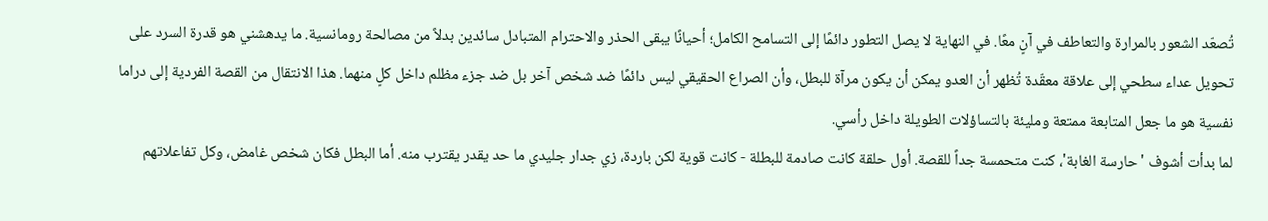تُصعّد الشعور بالمرارة والتعاطف في آنٍ معًا. في النهاية لا يصل التطور دائمًا إلى التسامح الكامل؛ أحيانًا يبقى الحذر والاحترام المتبادل سائدين بدلاً من مصالحة رومانسية. ما يدهشني هو قدرة السرد على تحويل عداء سطحي إلى علاقة معقّدة تُظهر أن العدو يمكن أن يكون مرآة للبطل، وأن الصراع الحقيقي ليس دائمًا ضد شخص آخر بل ضد جزء مظلم داخل كلٍ منهما. هذا الانتقال من القصة الفردية إلى دراما نفسية هو ما جعل المتابعة ممتعة ومليئة بالتساؤلات الطويلة داخل رأسي.
لما بدأت أشوف 'حارسة الغابة'، كنت متحمسة جداً للقصة. أول حلقة كانت صادمة للبطلة - كانت قوية لكن باردة، زي جدار جليدي ما حد يقدر يقترب منه. أما البطل فكان شخص غامض، وكل تفاعلاتهم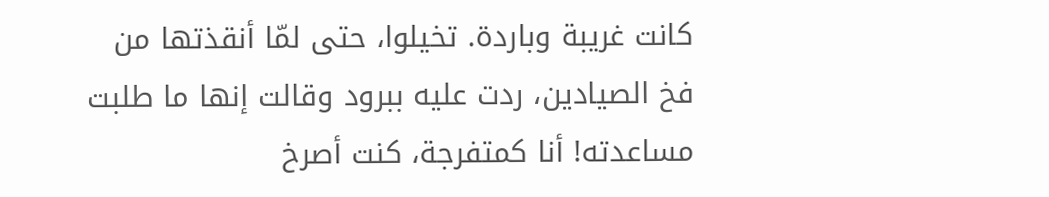كانت غريبة وباردة. تخيلوا، حتى لمّا أنقذتها من فخ الصيادين، ردت عليه ببرود وقالت إنها ما طلبت مساعدته! أنا كمتفرجة، كنت أصرخ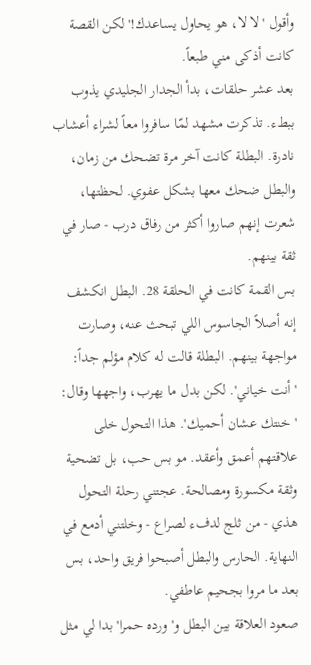وأقول 'لا لا، هو يحاول يساعدك!' لكن القصة كانت أذكى مني طبعاً.
بعد عشر حلقات، بدأ الجدار الجليدي يذوب ببطء. تذكرت مشهد لمّا سافروا معاً لشراء أعشاب نادرة. البطلة كانت آخر مرة تضحك من زمان، والبطل ضحك معها بشكل عفوي. لحظتها، شعرت إنهم صاروا أكثر من رفاق درب - صار في ثقة بينهم.
بس القمة كانت في الحلقة 28. البطل انكشف إنه أصلاً الجاسوس اللي تبحث عنه، وصارت مواجهة بينهم. البطلة قالت له كلام مؤلم جداً: 'أنت خياني'. لكن بدل ما يهرب، واجهها وقال: 'خنتك عشان أحميك'. هذا التحول خلى علاقتهم أعمق وأعقد. مو بس حب، بل تضحية وثقة مكسورة ومصالحة. عجتني رحلة التحول هذي - من ثلج لدفء لصراع - وخلتني أدمع في النهاية. الحارس والبطل أصبحوا فريق واحد، بس بعد ما مروا بجحيم عاطفي.
صعود العلاقة بين البطل و'ورده حمرا' بدا لي مثل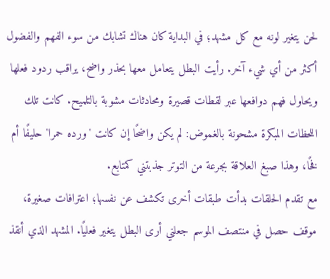لحن يتغير لونه مع كل مشهد؛ في البداية كان هناك تشابك من سوء الفهم والفضول أكثر من أي شيء آخر. رأيت البطل يتعامل معها بحذر واضح، يراقب ردود فعلها ويحاول فهم دوافعها عبر لقطات قصيرة ومحادثات مشوبة بالتلميح. كانت تلك اللحظات المبكرة مشحونة بالغموض: لم يكن واضحًا إن كانت 'ورده حمرا' حليفًا أم فخًا، وهذا صبغ العلاقة بجرعة من التوتر جذبتني كمتابع.
مع تقدم الحلقات بدأت طبقات أخرى تكشف عن نفسها؛ اعترافات صغيرة، موقف حصل في منتصف الموسم جعلني أرى البطل يتغير فعليًا. المشهد الذي أنقذ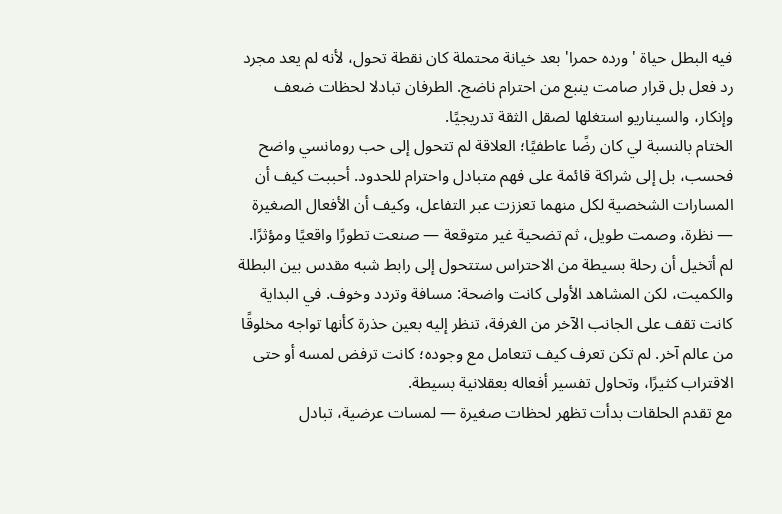فيه البطل حياة 'ورده حمرا' بعد خيانة محتملة كان نقطة تحول، لأنه لم يعد مجرد رد فعل بل قرار صامت ينبع من احترام ناضج. الطرفان تبادلا لحظات ضعف وإنكار، والسيناريو استغلها لصقل الثقة تدريجيًا.
الختام بالنسبة لي كان رضًا عاطفيًا؛ العلاقة لم تتحول إلى حب رومانسي واضح فحسب، بل إلى شراكة قائمة على فهم متبادل واحترام للحدود. أحببت كيف أن المسارات الشخصية لكل منهما تعززت عبر التفاعل، وكيف أن الأفعال الصغيرة — نظرة، وصمت طويل، ثم تضحية غير متوقعة — صنعت تطورًا واقعيًا ومؤثرًا.
لم أتخيل أن رحلة بسيطة من الاحتراس ستتحول إلى رابط شبه مقدس بين البطلة والكميت، لكن المشاهد الأولى كانت واضحة: مسافة وتردد وخوف. في البداية كانت تقف على الجانب الآخر من الغرفة، تنظر إليه بعين حذرة كأنها تواجه مخلوقًا من عالم آخر. لم تكن تعرف كيف تتعامل مع وجوده؛ كانت ترفض لمسه أو حتى الاقتراب كثيرًا، وتحاول تفسير أفعاله بعقلانية بسيطة.
مع تقدم الحلقات بدأت تظهر لحظات صغيرة — لمسات عرضية، تبادل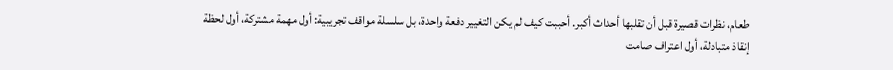طعام، نظرات قصيرة قبل أن تقلبها أحداث أكبر. أحببت كيف لم يكن التغيير دفعة واحدة، بل سلسلة مواقف تجريبية: أول مهمة مشتركة، أول لحظة إنقاذ متبادلة، أول اعتراف صامت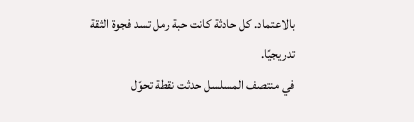بالاعتماد. كل حادثة كانت حبة رمل تسد فجوة الثقة تدريجيًا.
في منتصف المسلسل حدثت نقطة تحوّل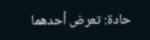حادة: تعرض أحدهما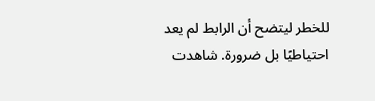للخطر ليتضح أن الرابط لم يعد احتياطيًا بل ضرورة. شاهدت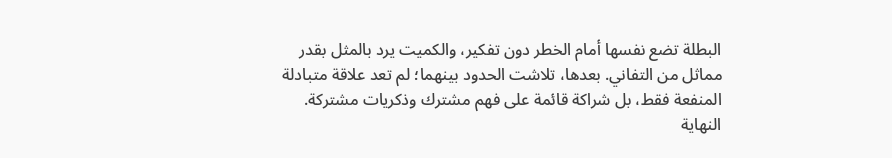البطلة تضع نفسها أمام الخطر دون تفكير، والكميت يرد بالمثل بقدر مماثل من التفاني. بعدها، تلاشت الحدود بينهما؛ لم تعد علاقة متبادلة المنفعة فقط، بل شراكة قائمة على فهم مشترك وذكريات مشتركة. النهاية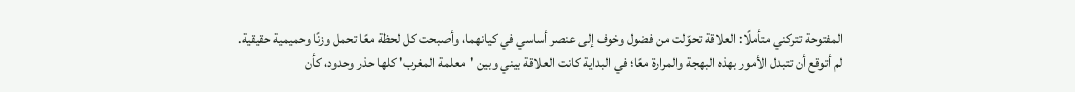المفتوحة تتركني متأملًا: العلاقة تحوّلت من فضول وخوف إلى عنصر أساسي في كيانهما، وأصبحت كل لحظة معًا تحمل وزنًا وحميمية حقيقية.
لم أتوقع أن تتبدل الأمور بهذه البهجة والمرارة معًا؛ في البداية كانت العلاقة بيني وبين 'معلمة المغرب' كلها حذر وحدود، كأن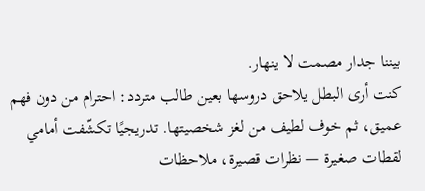بيننا جدار مصمت لا ينهار.
كنت أرى البطل يلاحق دروسها بعين طالب متردد: احترام من دون فهم عميق، ثم خوف لطيف من لغز شخصيتها. تدريجيًا تكشّفت أمامي لقطات صغيرة — نظرات قصيرة، ملاحظات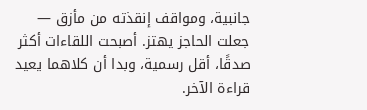جانبية، ومواقف إنقذته من مأزق — جعلت الحاجز يهتز. أصبحت اللقاءات أكثر صدقًا، أقل رسمية، وبدا أن كلاهما يعيد قراءة الآخر.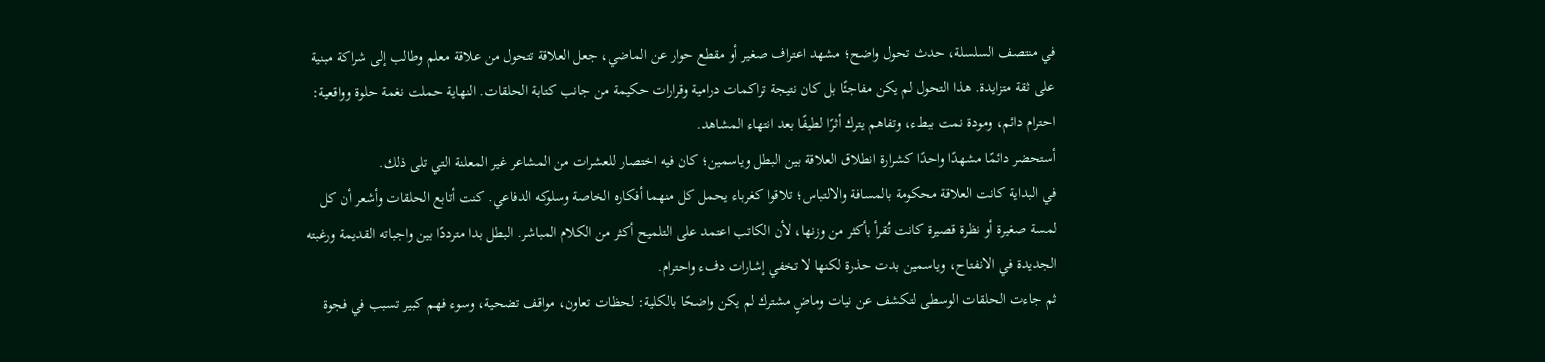في منتصف السلسلة، حدث تحول واضح؛ مشهد اعتراف صغير أو مقطع حوار عن الماضي، جعل العلاقة تتحول من علاقة معلم وطالب إلى شراكة مبنية على ثقة متزايدة. هذا التحول لم يكن مفاجئًا بل كان نتيجة تراكمات درامية وقرارات حكيمة من جانب كتابة الحلقات. النهاية حملت نغمة حلوة وواقعية: احترام دائم، ومودة نمت ببطء، وتفاهم يترك أثرًا لطيفًا بعد انتهاء المشاهد.
أستحضر دائمًا مشهدًا واحدًا كشرارة انطلاق العلاقة بين البطل وياسمين؛ كان فيه اختصار للعشرات من المشاعر غير المعلنة التي تلى ذلك.
في البداية كانت العلاقة محكومة بالمسافة والالتباس؛ تلاقوا كغرباء يحمل كل منهما أفكاره الخاصة وسلوكه الدفاعي. كنت أتابع الحلقات وأشعر أن كل لمسة صغيرة أو نظرة قصيرة كانت تُقرأ بأكثر من وزنها، لأن الكاتب اعتمد على التلميح أكثر من الكلام المباشر. البطل بدا مترددًا بين واجباته القديمة ورغبته الجديدة في الانفتاح، وياسمين بدت حذرة لكنها لا تخفي إشارات دفء واحترام.
ثم جاءت الحلقات الوسطى لتكشف عن نيات وماضٍ مشترك لم يكن واضحًا بالكلية: لحظات تعاون، مواقف تضحية، وسوء فهم كبير تسبب في فجوة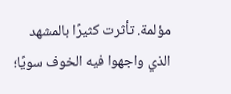مؤلمة. تأثرت كثيرًا بالمشهد الذي واجهوا فيه الخوف سويًا؛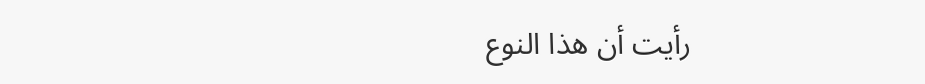رأيت أن هذا النوع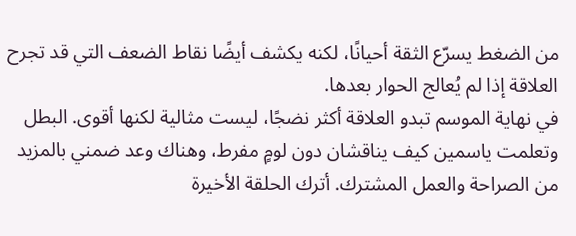من الضغط يسرّع الثقة أحيانًا، لكنه يكشف أيضًا نقاط الضعف التي قد تجرح العلاقة إذا لم يُعالج الحوار بعدها.
في نهاية الموسم تبدو العلاقة أكثر نضجًا، ليست مثالية لكنها أقوى. البطل وتعلمت ياسمين كيف يناقشان دون لومٍ مفرط، وهناك وعد ضمني بالمزيد من الصراحة والعمل المشترك. أترك الحلقة الأخيرة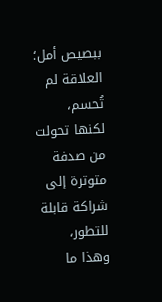ببصيص أمل؛ العلاقة لم تُحسم، لكنها تحولت من صدفة متوترة إلى شراكة قابلة للتطور، وهذا ما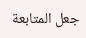جعل المتابعة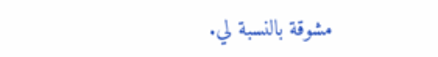مشوقة بالنسبة لي.